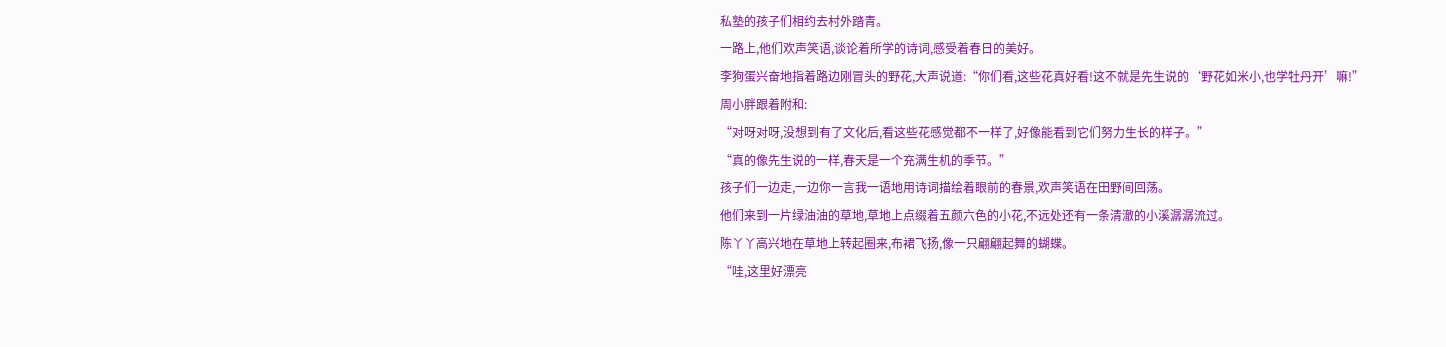私塾的孩子们相约去村外踏青。
一路上,他们欢声笑语,谈论着所学的诗词,感受着春日的美好。
李狗蛋兴奋地指着路边刚冒头的野花,大声说道:“你们看,这些花真好看!这不就是先生说的‘野花如米小,也学牡丹开’嘛!”
周小胖跟着附和:
“对呀对呀,没想到有了文化后,看这些花感觉都不一样了,好像能看到它们努力生长的样子。”
“真的像先生说的一样,春天是一个充满生机的季节。”
孩子们一边走,一边你一言我一语地用诗词描绘着眼前的春景,欢声笑语在田野间回荡。
他们来到一片绿油油的草地,草地上点缀着五颜六色的小花,不远处还有一条清澈的小溪潺潺流过。
陈丫丫高兴地在草地上转起圈来,布裙飞扬,像一只翩翩起舞的蝴蝶。
“哇,这里好漂亮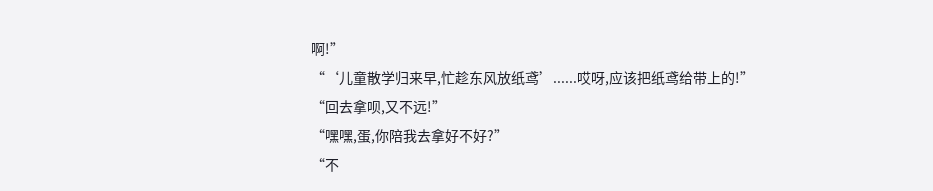啊!”
“‘儿童散学归来早,忙趁东风放纸鸢’......哎呀,应该把纸鸢给带上的!”
“回去拿呗,又不远!”
“嘿嘿,蛋,你陪我去拿好不好?”
“不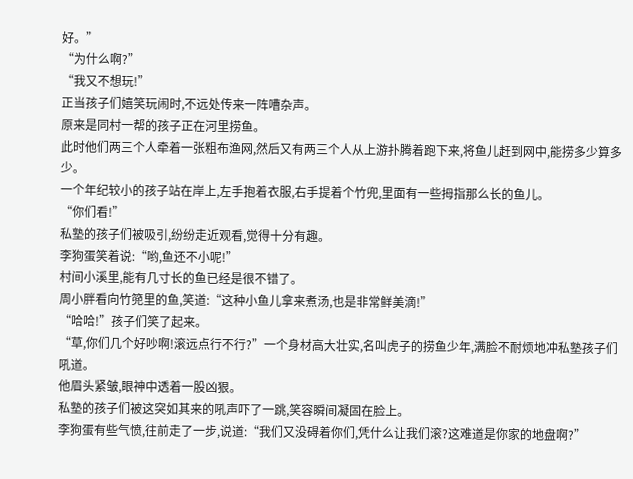好。”
“为什么啊?”
“我又不想玩!”
正当孩子们嬉笑玩闹时,不远处传来一阵嘈杂声。
原来是同村一帮的孩子正在河里捞鱼。
此时他们两三个人牵着一张粗布渔网,然后又有两三个人从上游扑腾着跑下来,将鱼儿赶到网中,能捞多少算多少。
一个年纪较小的孩子站在岸上,左手抱着衣服,右手提着个竹兜,里面有一些拇指那么长的鱼儿。
“你们看!”
私塾的孩子们被吸引,纷纷走近观看,觉得十分有趣。
李狗蛋笑着说:“哟,鱼还不小呢!”
村间小溪里,能有几寸长的鱼已经是很不错了。
周小胖看向竹篼里的鱼,笑道:“这种小鱼儿拿来煮汤,也是非常鲜美滴!”
“哈哈!”孩子们笑了起来。
“草,你们几个好吵啊!滚远点行不行?”一个身材高大壮实,名叫虎子的捞鱼少年,满脸不耐烦地冲私塾孩子们吼道。
他眉头紧皱,眼神中透着一股凶狠。
私塾的孩子们被这突如其来的吼声吓了一跳,笑容瞬间凝固在脸上。
李狗蛋有些气愤,往前走了一步,说道:“我们又没碍着你们,凭什么让我们滚?这难道是你家的地盘啊?”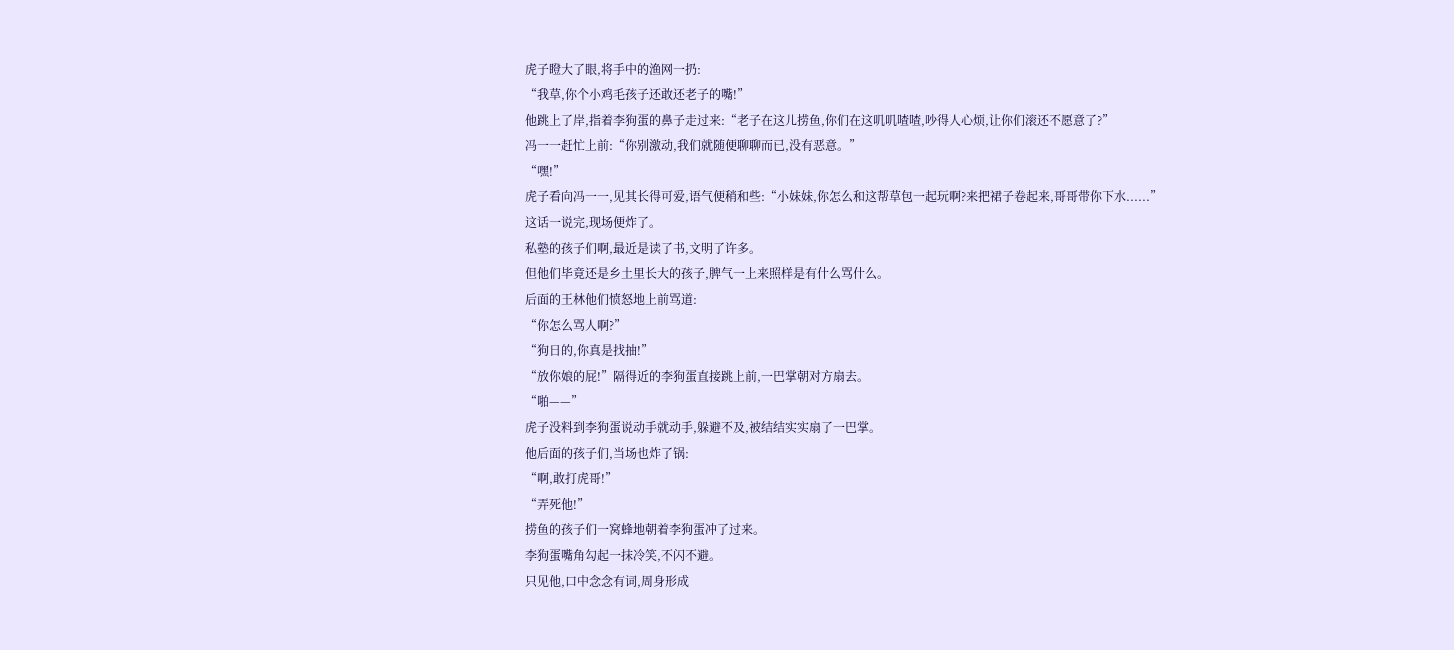虎子瞪大了眼,将手中的渔网一扔:
“我草,你个小鸡毛孩子还敢还老子的嘴!”
他跳上了岸,指着李狗蛋的鼻子走过来:“老子在这儿捞鱼,你们在这叽叽喳喳,吵得人心烦,让你们滚还不愿意了?”
冯一一赶忙上前:“你别激动,我们就随便聊聊而已,没有恶意。”
“嘿!”
虎子看向冯一一,见其长得可爱,语气便稍和些:“小妹妹,你怎么和这帮草包一起玩啊?来把裙子卷起来,哥哥带你下水......”
这话一说完,现场便炸了。
私塾的孩子们啊,最近是读了书,文明了许多。
但他们毕竟还是乡土里长大的孩子,脾气一上来照样是有什么骂什么。
后面的王林他们愤怒地上前骂道:
“你怎么骂人啊?”
“狗日的,你真是找抽!”
“放你娘的屁!”隔得近的李狗蛋直接跳上前,一巴掌朝对方扇去。
“啪——”
虎子没料到李狗蛋说动手就动手,躲避不及,被结结实实扇了一巴掌。
他后面的孩子们,当场也炸了锅:
“啊,敢打虎哥!”
“弄死他!”
捞鱼的孩子们一窝蜂地朝着李狗蛋冲了过来。
李狗蛋嘴角勾起一抹冷笑,不闪不避。
只见他,口中念念有词,周身形成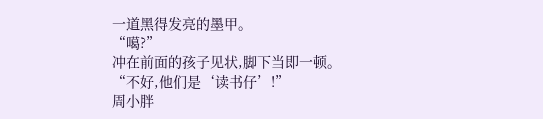一道黑得发亮的墨甲。
“噶?”
冲在前面的孩子见状,脚下当即一顿。
“不好,他们是‘读书仔’!”
周小胖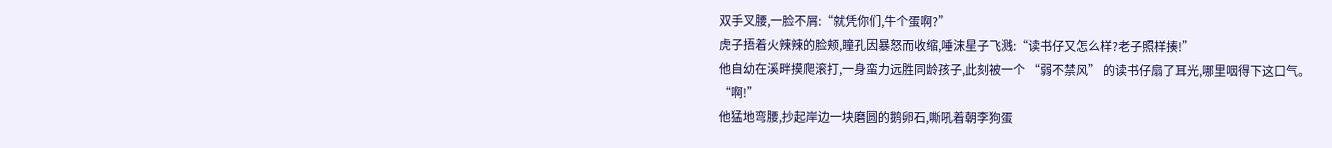双手叉腰,一脸不屑:“就凭你们,牛个蛋啊?”
虎子捂着火辣辣的脸颊,瞳孔因暴怒而收缩,唾沫星子飞溅:“读书仔又怎么样?老子照样揍!”
他自幼在溪畔摸爬滚打,一身蛮力远胜同龄孩子,此刻被一个 “弱不禁风” 的读书仔扇了耳光,哪里咽得下这口气。
“啊!”
他猛地弯腰,抄起岸边一块磨圆的鹅卵石,嘶吼着朝李狗蛋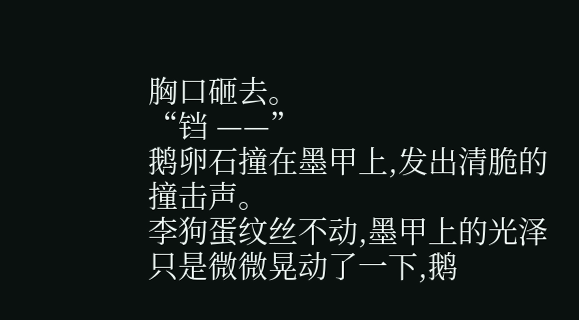胸口砸去。
“铛 ——”
鹅卵石撞在墨甲上,发出清脆的撞击声。
李狗蛋纹丝不动,墨甲上的光泽只是微微晃动了一下,鹅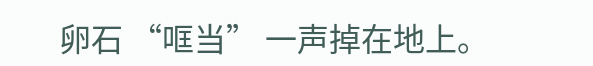卵石 “哐当” 一声掉在地上。